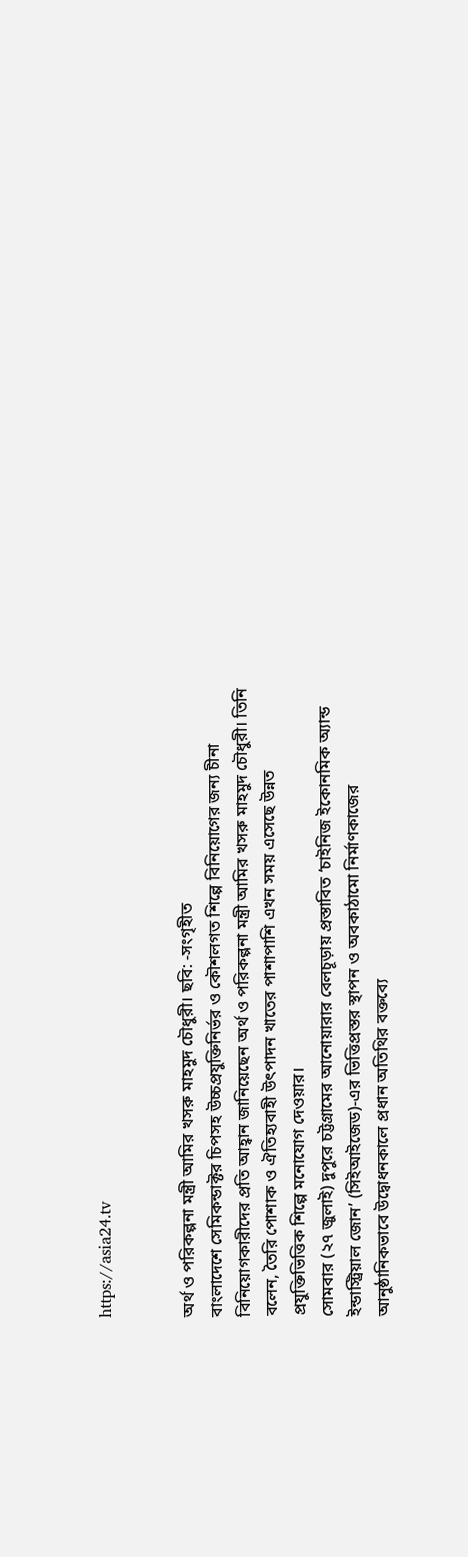https://asia24.tv


অর্থ ও পরিকল্পনা মন্ত্রী আমির খসরু মাহমুদ চৌধুরী। ছবি: -সংগৃহীত
বাংলাদেশে সেমিকন্ডাক্টর চিপসহ উচ্চপ্রযুক্তিনির্ভর ও কৌশলগত শিল্পে বিনিয়োগের জন্য চীনা বিনিয়োগকারীদের প্রতি আহ্বান জানিয়েছেন অর্থ ও পরিকল্পনা মন্ত্রী আমির খসরু মাহমুদ চৌধুরী। তিনি বলেন, তৈরি পোশাক ও ঐতিহ্যবাহী উৎপাদন খাতের পাশাপাশি এখন সময় এসেছে উন্নত প্রযুক্তিভিত্তিক শিল্পে মনোযোগ দেওয়ার।
সোমবার (২৭ জুলাই) দুপুরে চট্টগ্রামের আনোয়ারার বেলচূড়ায় প্রস্তাবিত ‘চাইনিজ ইকোনমিক অ্যান্ড ইন্ডাস্ট্রিয়াল জোন’ (সিইআইজেড)-এর ভিত্তিপ্রস্তর স্থাপন ও অবকাঠামো নির্মাণকাজের আনুষ্ঠানিকভাবে উদ্বোধনকালে প্রধান অতিথির বক্তব্যে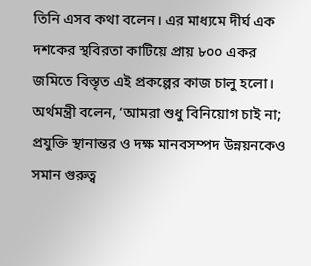তিনি এসব কথা বলেন। এর মাধ্যমে দীর্ঘ এক দশকের স্থবিরতা কাটিয়ে প্রায় ৮০০ একর জমিতে বিস্তৃত এই প্রকল্পের কাজ চালু হলো।
অর্থমন্ত্রী বলেন, ‘আমরা শুধু বিনিয়োগ চাই না; প্রযুক্তি স্থানান্তর ও দক্ষ মানবসম্পদ উন্নয়নকেও সমান গুরুত্ব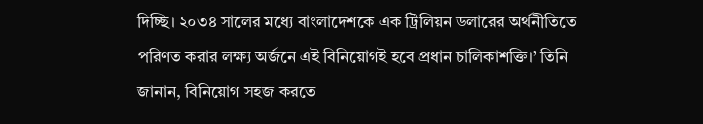দিচ্ছি। ২০৩৪ সালের মধ্যে বাংলাদেশকে এক ট্রিলিয়ন ডলারের অর্থনীতিতে পরিণত করার লক্ষ্য অর্জনে এই বিনিয়োগই হবে প্রধান চালিকাশক্তি।’ তিনি জানান, বিনিয়োগ সহজ করতে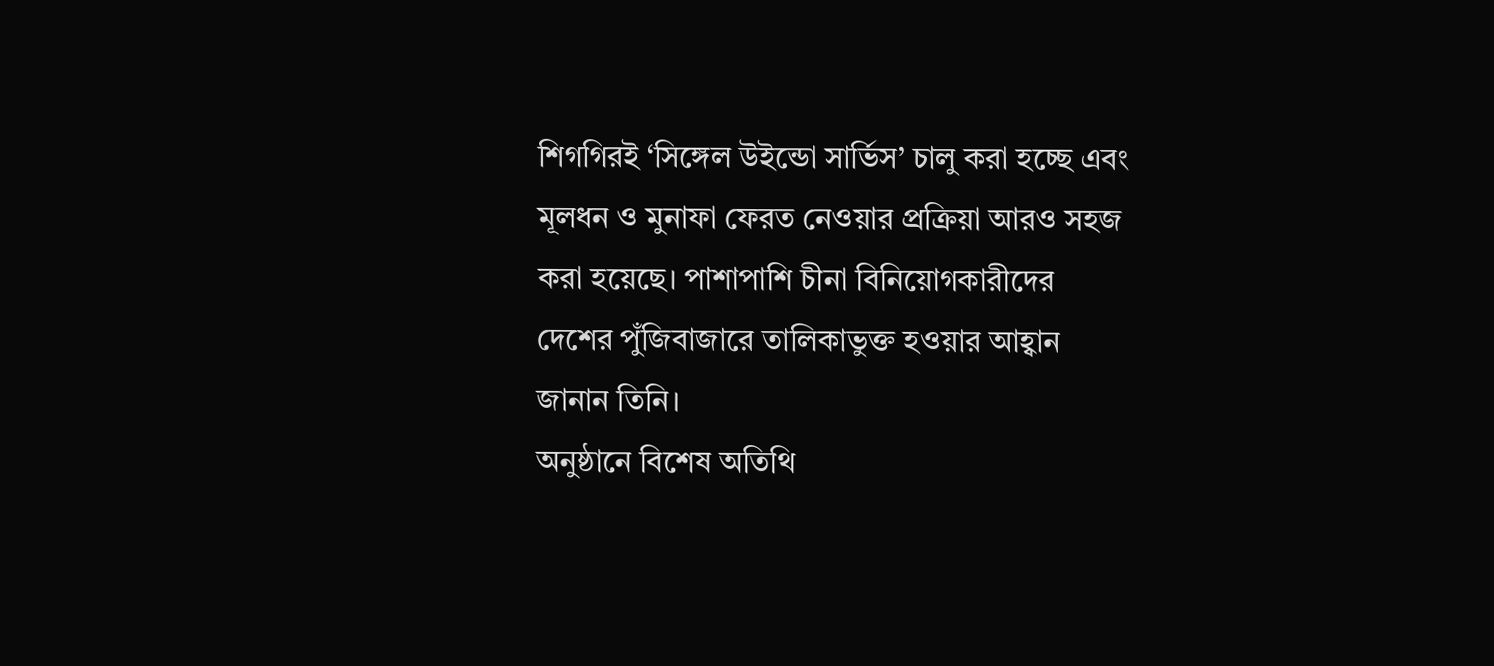শিগগিরই ‘সিঙ্গেল উইন্ডো সার্ভিস’ চালু করা হচ্ছে এবং মূলধন ও মুনাফা ফেরত নেওয়ার প্রক্রিয়া আরও সহজ করা হয়েছে। পাশাপাশি চীনা বিনিয়োগকারীদের দেশের পুঁজিবাজারে তালিকাভুক্ত হওয়ার আহ্বান জানান তিনি।
অনুষ্ঠানে বিশেষ অতিথি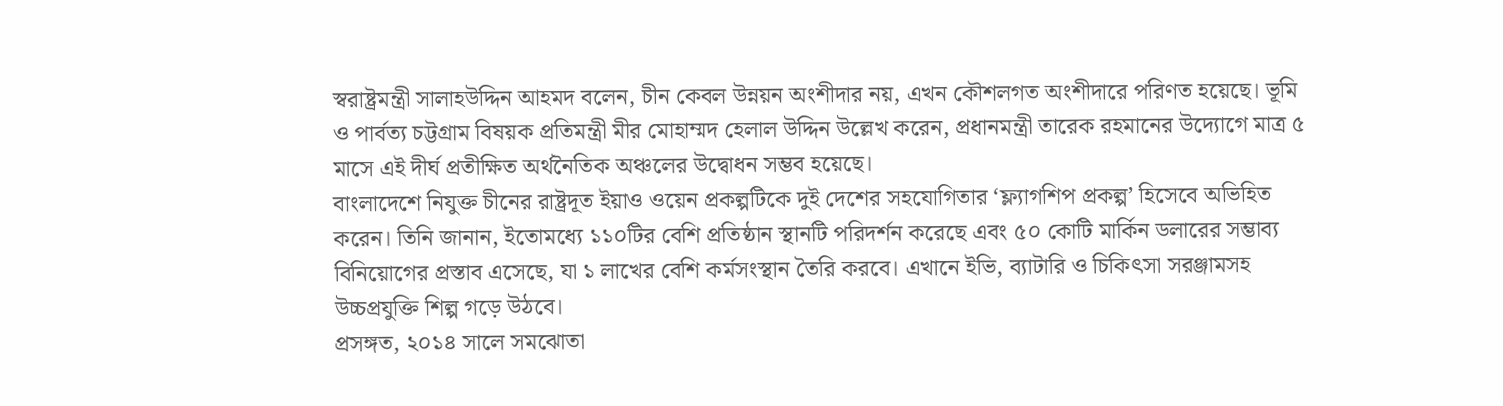স্বরাষ্ট্রমন্ত্রী সালাহউদ্দিন আহমদ বলেন, চীন কেবল উন্নয়ন অংশীদার নয়, এখন কৌশলগত অংশীদারে পরিণত হয়েছে। ভূমি ও পার্বত্য চট্টগ্রাম বিষয়ক প্রতিমন্ত্রী মীর মোহাম্মদ হেলাল উদ্দিন উল্লেখ করেন, প্রধানমন্ত্রী তারেক রহমানের উদ্যোগে মাত্র ৫ মাসে এই দীর্ঘ প্রতীক্ষিত অর্থনৈতিক অঞ্চলের উদ্বোধন সম্ভব হয়েছে।
বাংলাদেশে নিযুক্ত চীনের রাষ্ট্রদূত ইয়াও ওয়েন প্রকল্পটিকে দুই দেশের সহযোগিতার ‘ফ্ল্যাগশিপ প্রকল্প’ হিসেবে অভিহিত করেন। তিনি জানান, ইতোমধ্যে ১১০টির বেশি প্রতিষ্ঠান স্থানটি পরিদর্শন করেছে এবং ৫০ কোটি মার্কিন ডলারের সম্ভাব্য বিনিয়োগের প্রস্তাব এসেছে, যা ১ লাখের বেশি কর্মসংস্থান তৈরি করবে। এখানে ইভি, ব্যাটারি ও চিকিৎসা সরঞ্জামসহ উচ্চপ্রযুক্তি শিল্প গড়ে উঠবে।
প্রসঙ্গত, ২০১৪ সালে সমঝোতা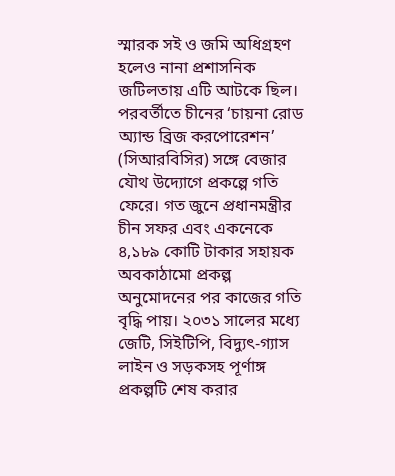স্মারক সই ও জমি অধিগ্রহণ হলেও নানা প্রশাসনিক জটিলতায় এটি আটকে ছিল। পরবর্তীতে চীনের ‘চায়না রোড অ্যান্ড ব্রিজ করপোরেশন’ (সিআরবিসির) সঙ্গে বেজার যৌথ উদ্যোগে প্রকল্পে গতি ফেরে। গত জুনে প্রধানমন্ত্রীর চীন সফর এবং একনেকে ৪,১৮৯ কোটি টাকার সহায়ক অবকাঠামো প্রকল্প অনুমোদনের পর কাজের গতি বৃদ্ধি পায়। ২০৩১ সালের মধ্যে জেটি, সিইটিপি, বিদ্যুৎ-গ্যাস লাইন ও সড়কসহ পূর্ণাঙ্গ প্রকল্পটি শেষ করার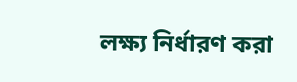লক্ষ্য নির্ধারণ করা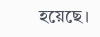হয়েছে।